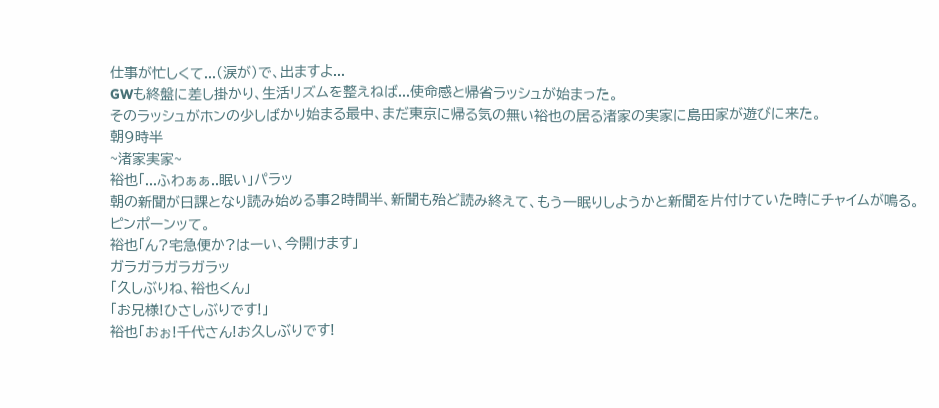仕事が忙しくて...(涙が)で、出ますよ...
GWも終盤に差し掛かり、生活リズムを整えねば...使命感と帰省ラッシュが始まった。
そのラッシュがホンの少しばかり始まる最中、まだ東京に帰る気の無い裕也の居る渚家の実家に島田家が遊びに来た。
朝9時半
~渚家実家~
裕也「...ふわぁぁ..眠い」パラッ
朝の新聞が日課となり読み始める事2時間半、新聞も殆ど読み終えて、もう一眠りしようかと新聞を片付けていた時にチャイムが鳴る。
ピンポーンッて。
裕也「ん?宅急便か?はーい、今開けます」
ガラガラガラガラッ
「久しぶりね、裕也くん」
「お兄様!ひさしぶりです!」
裕也「おぉ!千代さん!お久しぶりです!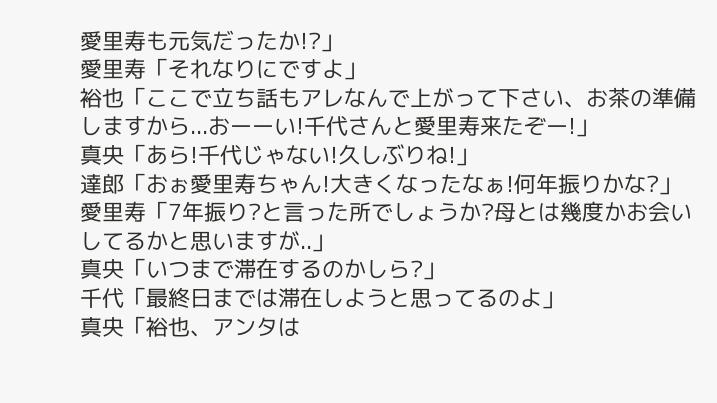愛里寿も元気だったか!?」
愛里寿「それなりにですよ」
裕也「ここで立ち話もアレなんで上がって下さい、お茶の準備しますから...おーーい!千代さんと愛里寿来たぞー!」
真央「あら!千代じゃない!久しぶりね!」
達郎「おぉ愛里寿ちゃん!大きくなったなぁ!何年振りかな?」
愛里寿「7年振り?と言った所でしょうか?母とは幾度かお会いしてるかと思いますが..」
真央「いつまで滞在するのかしら?」
千代「最終日までは滞在しようと思ってるのよ」
真央「裕也、アンタは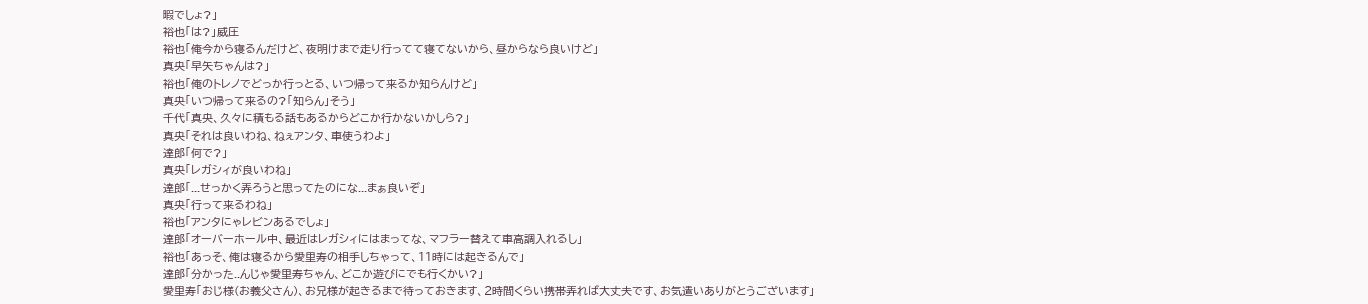暇でしょ?」
裕也「は?」威圧
裕也「俺今から寝るんだけど、夜明けまで走り行ってて寝てないから、昼からなら良いけど」
真央「早矢ちゃんは?」
裕也「俺のトレノでどっか行っとる、いつ帰って来るか知らんけど」
真央「いつ帰って来るの?「知らん」そう」
千代「真央、久々に積もる話もあるからどこか行かないかしら?」
真央「それは良いわね、ねぇアンタ、車使うわよ」
達郎「何で?」
真央「レガシィが良いわね」
達郎「...せっかく弄ろうと思ってたのにな...まぁ良いぞ」
真央「行って来るわね」
裕也「アンタにゃレビンあるでしょ」
達郎「オーバーホール中、最近はレガシィにはまってな、マフラー替えて車高調入れるし」
裕也「あっそ、俺は寝るから愛里寿の相手しちゃって、11時には起きるんで」
達郎「分かった..んじゃ愛里寿ちゃん、どこか遊びにでも行くかい?」
愛里寿「おじ様(お義父さん)、お兄様が起きるまで待っておきます、2時間くらい携帯弄れば大丈夫です、お気遣いありがとうございます」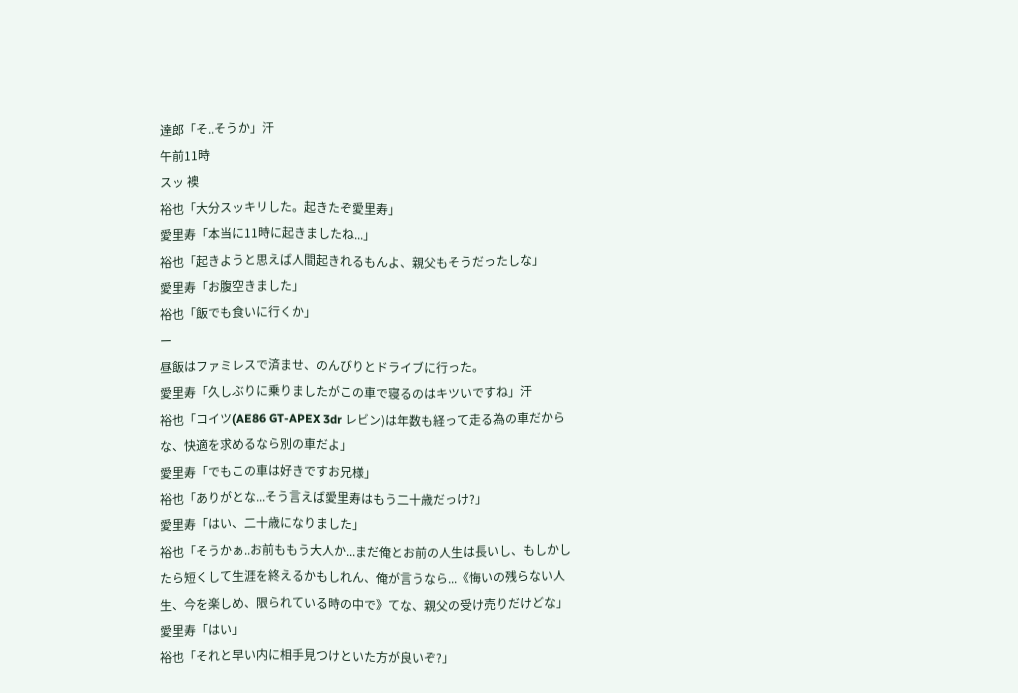達郎「そ..そうか」汗
午前11時
スッ 襖
裕也「大分スッキリした。起きたぞ愛里寿」
愛里寿「本当に11時に起きましたね...」
裕也「起きようと思えば人間起きれるもんよ、親父もそうだったしな」
愛里寿「お腹空きました」
裕也「飯でも食いに行くか」
ー
昼飯はファミレスで済ませ、のんびりとドライブに行った。
愛里寿「久しぶりに乗りましたがこの車で寝るのはキツいですね」汗
裕也「コイツ(AE86 GT-APEX 3dr レビン)は年数も経って走る為の車だからな、快適を求めるなら別の車だよ」
愛里寿「でもこの車は好きですお兄様」
裕也「ありがとな...そう言えば愛里寿はもう二十歳だっけ?」
愛里寿「はい、二十歳になりました」
裕也「そうかぁ..お前ももう大人か...まだ俺とお前の人生は長いし、もしかしたら短くして生涯を終えるかもしれん、俺が言うなら...《悔いの残らない人生、今を楽しめ、限られている時の中で》てな、親父の受け売りだけどな」
愛里寿「はい」
裕也「それと早い内に相手見つけといた方が良いぞ?」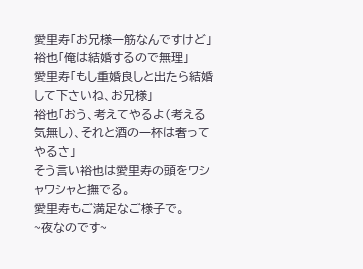愛里寿「お兄様一筋なんですけど」
裕也「俺は結婚するので無理」
愛里寿「もし重婚良しと出たら結婚して下さいね、お兄様」
裕也「おう、考えてやるよ(考える気無し)、それと酒の一杯は奢ってやるさ」
そう言い裕也は愛里寿の頭をワシャワシャと撫でる。
愛里寿もご満足なご様子で。
~夜なのです~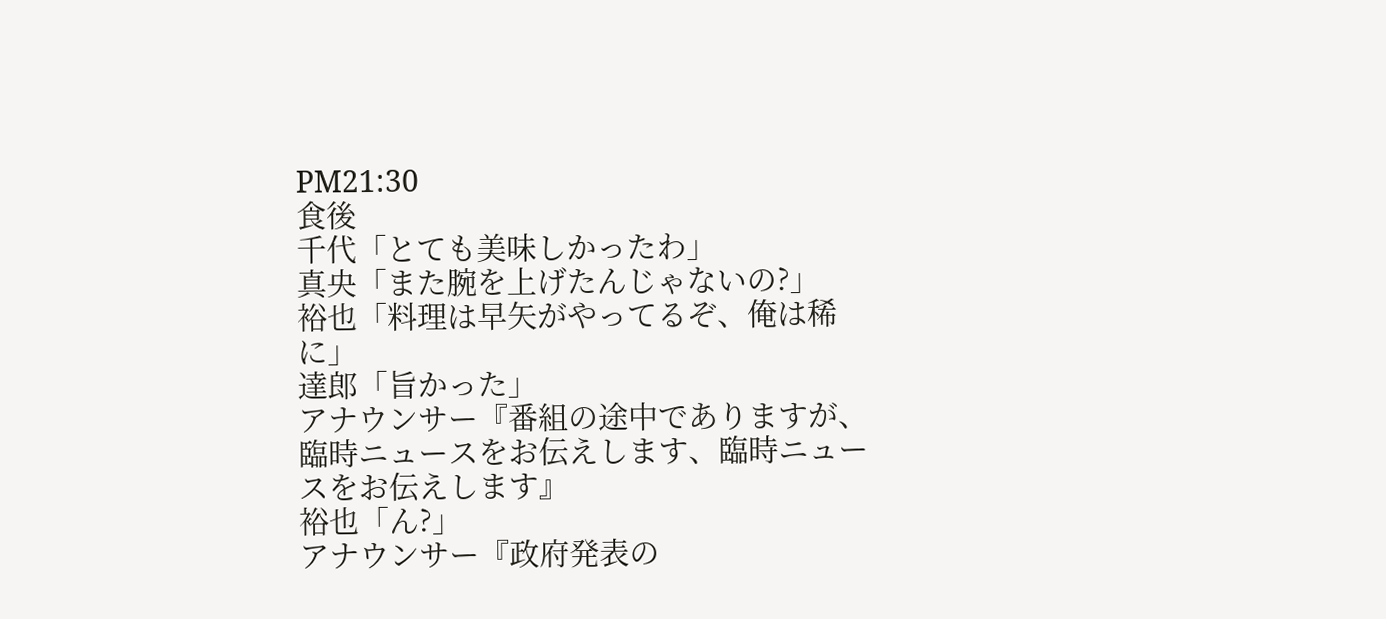PM21:30
食後
千代「とても美味しかったわ」
真央「また腕を上げたんじゃないの?」
裕也「料理は早矢がやってるぞ、俺は稀に」
達郎「旨かった」
アナウンサー『番組の途中でありますが、臨時ニュースをお伝えします、臨時ニュースをお伝えします』
裕也「ん?」
アナウンサー『政府発表の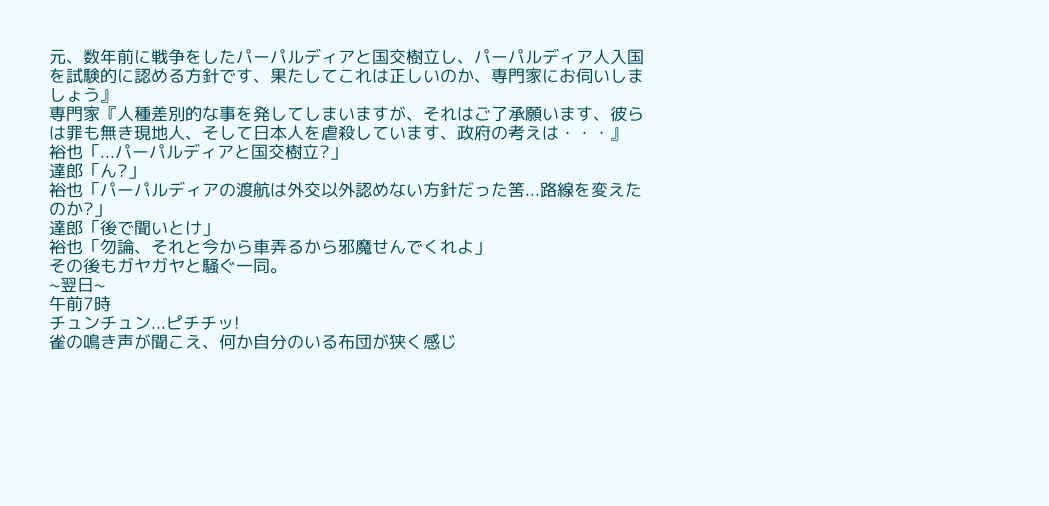元、数年前に戦争をしたパーパルディアと国交樹立し、パーパルディア人入国を試験的に認める方針です、果たしてこれは正しいのか、専門家にお伺いしましょう』
専門家『人種差別的な事を発してしまいますが、それはご了承願います、彼らは罪も無き現地人、そして日本人を虐殺しています、政府の考えは・・・』
裕也「...パーパルディアと国交樹立?」
達郎「ん?」
裕也「パーパルディアの渡航は外交以外認めない方針だった筈...路線を変えたのか?」
達郎「後で聞いとけ」
裕也「勿論、それと今から車弄るから邪魔せんでくれよ」
その後もガヤガヤと騒ぐ一同。
~翌日~
午前7時
チュンチュン...ピチチッ!
雀の鳴き声が聞こえ、何か自分のいる布団が狭く感じ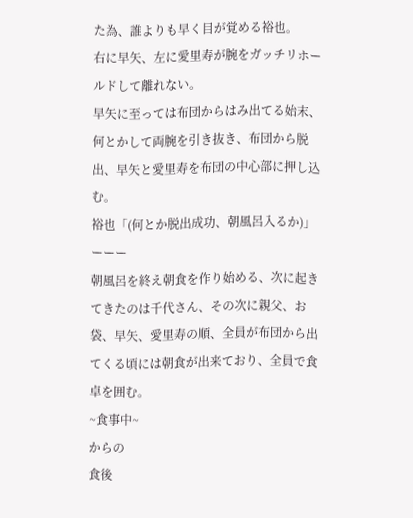た為、誰よりも早く目が覚める裕也。
右に早矢、左に愛里寿が腕をガッチリホールドして離れない。
早矢に至っては布団からはみ出てる始末、何とかして両腕を引き抜き、布団から脱出、早矢と愛里寿を布団の中心部に押し込む。
裕也「(何とか脱出成功、朝風呂入るか)」
ーーー
朝風呂を終え朝食を作り始める、次に起きてきたのは千代さん、その次に親父、お袋、早矢、愛里寿の順、全員が布団から出てくる頃には朝食が出来ており、全員で食卓を囲む。
~食事中~
からの
食後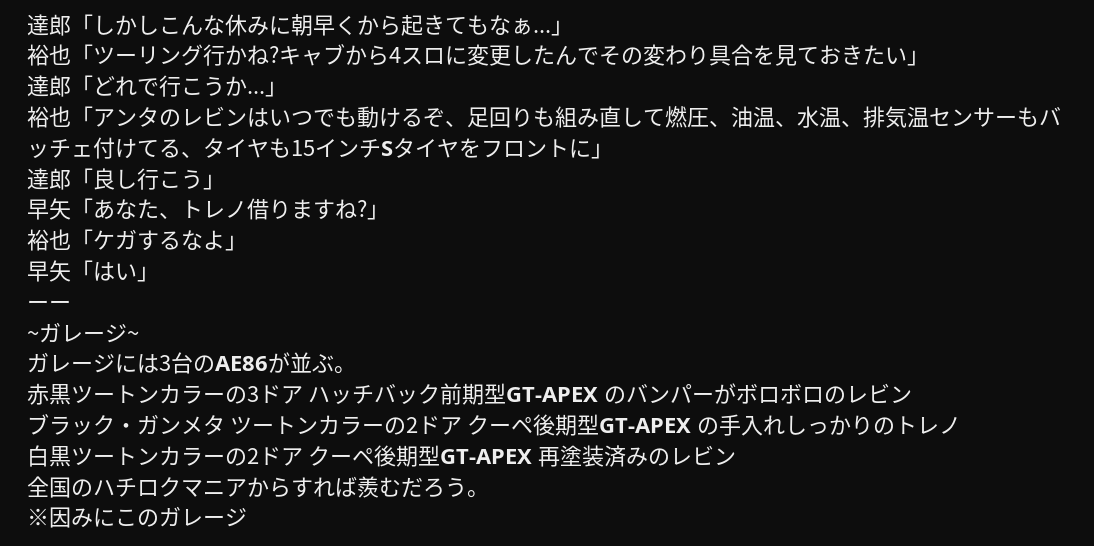達郎「しかしこんな休みに朝早くから起きてもなぁ...」
裕也「ツーリング行かね?キャブから4スロに変更したんでその変わり具合を見ておきたい」
達郎「どれで行こうか...」
裕也「アンタのレビンはいつでも動けるぞ、足回りも組み直して燃圧、油温、水温、排気温センサーもバッチェ付けてる、タイヤも15インチSタイヤをフロントに」
達郎「良し行こう」
早矢「あなた、トレノ借りますね?」
裕也「ケガするなよ」
早矢「はい」
ーー
~ガレージ~
ガレージには3台のAE86が並ぶ。
赤黒ツートンカラーの3ドア ハッチバック前期型GT-APEX のバンパーがボロボロのレビン
ブラック・ガンメタ ツートンカラーの2ドア クーペ後期型GT-APEX の手入れしっかりのトレノ
白黒ツートンカラーの2ドア クーペ後期型GT-APEX 再塗装済みのレビン
全国のハチロクマニアからすれば羨むだろう。
※因みにこのガレージ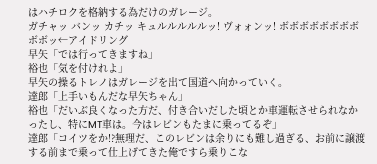はハチロクを格納する為だけのガレージ。
ガチャッ バンッ カチッ キュルルルルルッ! ヴォォンッ! ボボボボボボボボボボッ←アイドリング
早矢「では行ってきますね」
裕也「気を付けれよ」
早矢の操るトレノはガレージを出て国道へ向かっていく。
達郎「上手いもんだな早矢ちゃん」
裕也「だいぶ良くなった方だ、付き合いだした頃とか車運転させられなかったし、特にMT車は。今はレビンもたまに乗ってるぞ」
達郎「コイツをか!?無理だ、このレビンは余りにも難し過ぎる、お前に譲渡する前まで乗って仕上げてきた俺ですら乗りこな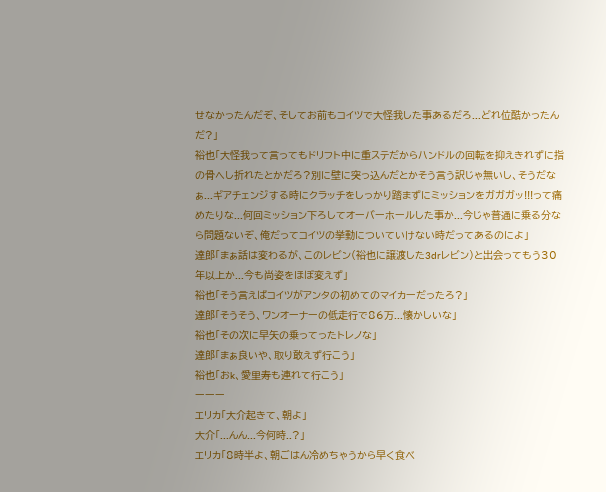せなかったんだぞ、そしてお前もコイツで大怪我した事あるだろ...どれ位酷かったんだ?」
裕也「大怪我って言ってもドリフト中に重ステだからハンドルの回転を抑えきれずに指の骨へし折れたとかだろ?別に壁に突っ込んだとかそう言う訳じゃ無いし、そうだなぁ...ギアチェンジする時にクラッチをしっかり踏まずにミッションをガガガッ!!!って痛めたりな...何回ミッション下ろしてオーバーホールした事か...今じゃ普通に乗る分なら問題ないぞ、俺だってコイツの挙動についていけない時だってあるのによ」
達郎「まぁ話は変わるが、このレビン(裕也に譲渡した3drレビン)と出会ってもう30年以上か...今も尚姿をほぼ変えず」
裕也「そう言えばコイツがアンタの初めてのマイカーだったろ?」
達郎「そうそう、ワンオーナーの低走行で86万...懐かしいな」
裕也「その次に早矢の乗ってったトレノな」
達郎「まぁ良いや、取り敢えず行こう」
裕也「おk、愛里寿も連れて行こう」
ーーー
エリカ「大介起きて、朝よ」
大介「...んん...今何時..?」
エリカ「8時半よ、朝ごはん冷めちゃうから早く食べ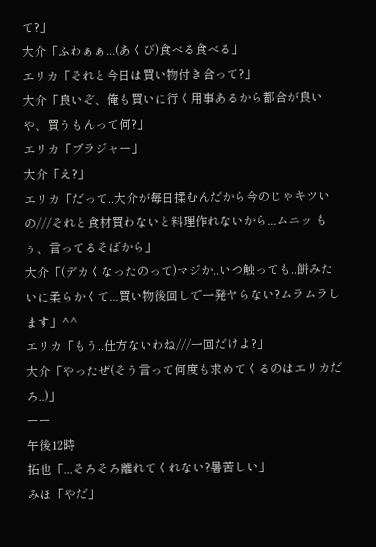て?」
大介「ふわぁぁ...(あくび)食べる食べる」
エリカ「それと今日は買い物付き合って?」
大介「良いぞ、俺も買いに行く用事あるから都合が良いや、買うもんって何?」
エリカ「ブラジャー」
大介「え?」
エリカ「だって..大介が毎日揉むんだから今のじゃキツいの///それと食材買わないと料理作れないから...ムニッ もぅ、言ってるそばから」
大介「(デカくなったのって)マジか..いつ触っても..餅みたいに柔らかくて...買い物後回しで一発ヤらない?ムラムラします」^^
エリカ「もう..仕方ないわね///一回だけよ?」
大介「やったぜ(そう言って何度も求めてくるのはエリカだろ..)」
ーー
午後12時
拓也「...そろそろ離れてくれない?暑苦しい」
みほ「やだ」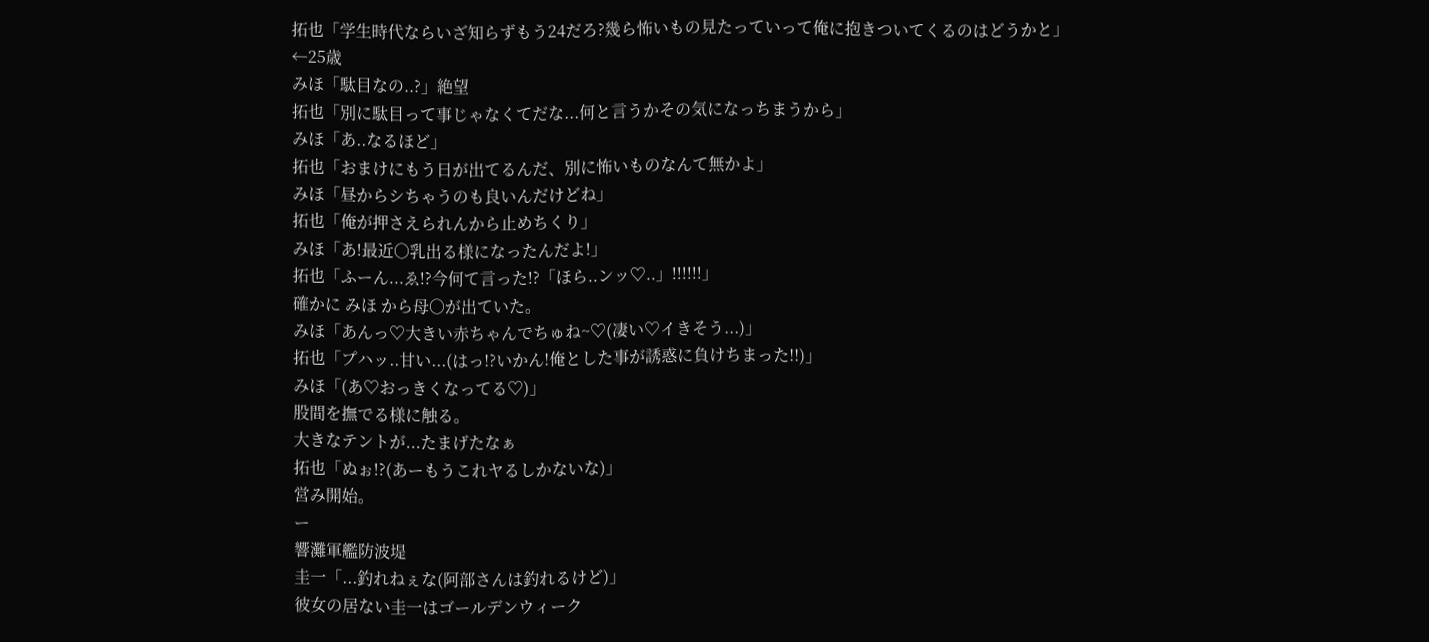拓也「学生時代ならいざ知らずもう24だろ?幾ら怖いもの見たっていって俺に抱きついてくるのはどうかと」←25歳
みほ「駄目なの..?」絶望
拓也「別に駄目って事じゃなくてだな...何と言うかその気になっちまうから」
みほ「あ..なるほど」
拓也「おまけにもう日が出てるんだ、別に怖いものなんて無かよ」
みほ「昼からシちゃうのも良いんだけどね」
拓也「俺が押さえられんから止めちくり」
みほ「あ!最近○乳出る様になったんだよ!」
拓也「ふーん...ゑ!?今何て言った!?「ほら..ンッ♡..」!!!!!!」
確かに みほ から母○が出ていた。
みほ「あんっ♡大きい赤ちゃんでちゅね~♡(凄い♡イきそう...)」
拓也「プハッ..甘い...(はっ!?いかん!俺とした事が誘惑に負けちまった!!)」
みほ「(あ♡おっきくなってる♡)」
股間を撫でる様に触る。
大きなテントが...たまげたなぁ
拓也「ぬぉ!?(あーもうこれヤるしかないな)」
営み開始。
ー
響灘軍艦防波堤
圭一「...釣れねぇな(阿部さんは釣れるけど)」
彼女の居ない圭一はゴールデンウィーク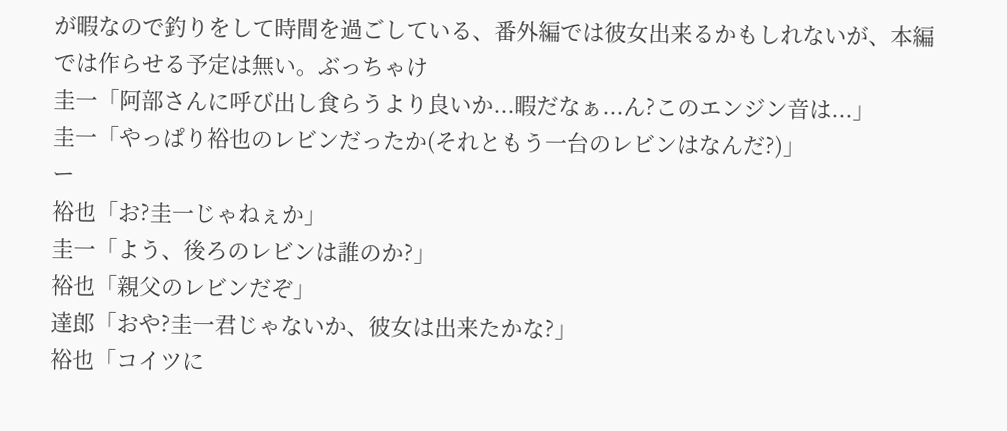が暇なので釣りをして時間を過ごしている、番外編では彼女出来るかもしれないが、本編では作らせる予定は無い。ぶっちゃけ
圭一「阿部さんに呼び出し食らうより良いか...暇だなぁ...ん?このエンジン音は...」
圭一「やっぱり裕也のレビンだったか(それともう一台のレビンはなんだ?)」
ー
裕也「お?圭一じゃねぇか」
圭一「よう、後ろのレビンは誰のか?」
裕也「親父のレビンだぞ」
達郎「おや?圭一君じゃないか、彼女は出来たかな?」
裕也「コイツに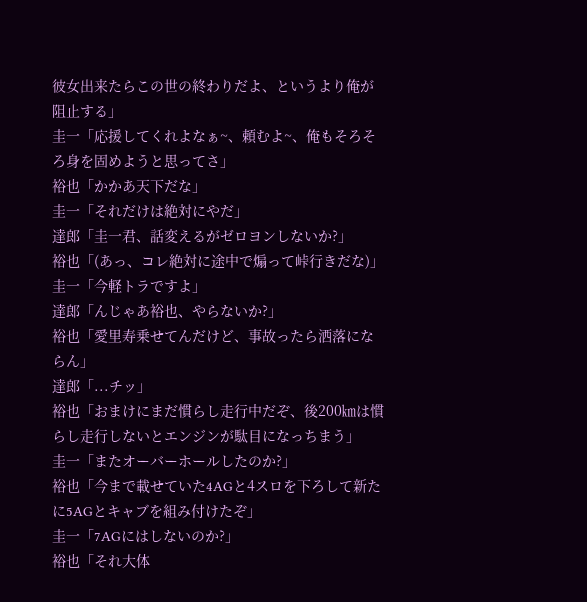彼女出来たらこの世の終わりだよ、というより俺が阻止する」
圭一「応援してくれよなぁ~、頼むよ~、俺もそろそろ身を固めようと思ってさ」
裕也「かかあ天下だな」
圭一「それだけは絶対にやだ」
達郎「圭一君、話変えるがゼロヨンしないか?」
裕也「(あっ、コレ絶対に途中で煽って峠行きだな)」
圭一「今軽トラですよ」
達郎「んじゃあ裕也、やらないか?」
裕也「愛里寿乗せてんだけど、事故ったら洒落にならん」
達郎「...チッ」
裕也「おまけにまだ慣らし走行中だぞ、後200㎞は慣らし走行しないとエンジンが駄目になっちまう」
圭一「またオーバーホールしたのか?」
裕也「今まで載せていた4AGと4スロを下ろして新たに5AGとキャブを組み付けたぞ」
圭一「7AGにはしないのか?」
裕也「それ大体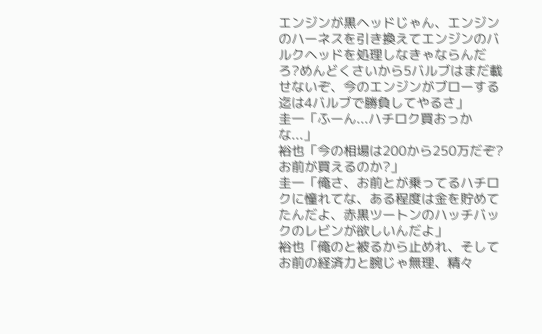エンジンが黒ヘッドじゃん、エンジンのハーネスを引き換えてエンジンのバルクヘッドを処理しなきゃならんだろ?めんどくさいから5バルブはまだ載せないぞ、今のエンジンがブローする迄は4バルブで勝負してやるさ」
圭一「ふーん...ハチロク買おっかな...」
裕也「今の相場は200から250万だぞ?お前が買えるのか?」
圭一「俺さ、お前とが乗ってるハチロクに憧れてな、ある程度は金を貯めてたんだよ、赤黒ツートンのハッチバックのレビンが欲しいんだよ」
裕也「俺のと被るから止めれ、そしてお前の経済力と腕じゃ無理、精々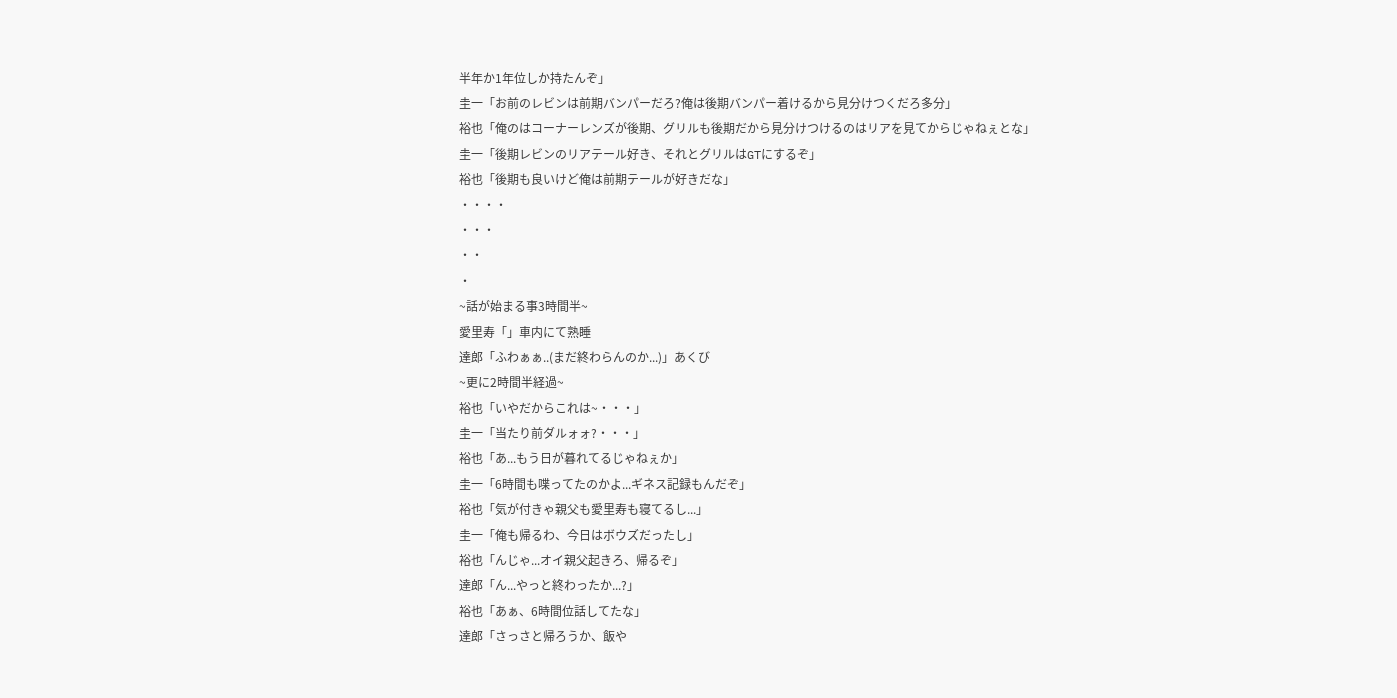半年か1年位しか持たんぞ」
圭一「お前のレビンは前期バンパーだろ?俺は後期バンパー着けるから見分けつくだろ多分」
裕也「俺のはコーナーレンズが後期、グリルも後期だから見分けつけるのはリアを見てからじゃねぇとな」
圭一「後期レビンのリアテール好き、それとグリルはGTにするぞ」
裕也「後期も良いけど俺は前期テールが好きだな」
・・・・
・・・
・・
・
~話が始まる事3時間半~
愛里寿「」車内にて熟睡
達郎「ふわぁぁ..(まだ終わらんのか...)」あくび
~更に2時間半経過~
裕也「いやだからこれは~・・・」
圭一「当たり前ダルォォ?・・・」
裕也「あ...もう日が暮れてるじゃねぇか」
圭一「6時間も喋ってたのかよ...ギネス記録もんだぞ」
裕也「気が付きゃ親父も愛里寿も寝てるし...」
圭一「俺も帰るわ、今日はボウズだったし」
裕也「んじゃ...オイ親父起きろ、帰るぞ」
達郎「ん...やっと終わったか...?」
裕也「あぁ、6時間位話してたな」
達郎「さっさと帰ろうか、飯や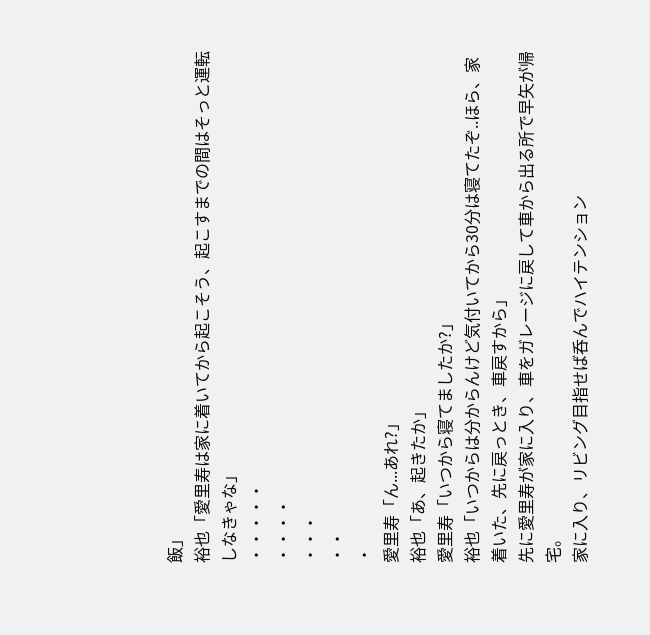飯」
裕也「愛里寿は家に着いてから起こそう、起こすまでの間はそっと運転しなきゃな」
・・・・・
・・・・
・・・
・・
・
愛里寿「ん...あれ?」
裕也「あ、起きたか」
愛里寿「いつから寝てましたか?」
裕也「いつからは分からんけど気付いてから30分は寝てたぞ..ほら、家着いた、先に戻っとき、車戻すから」
先に愛里寿が家に入り、車をガレージに戻して車から出る所で早矢が帰宅。
家に入り、リビング目指せば呑んでハイテンション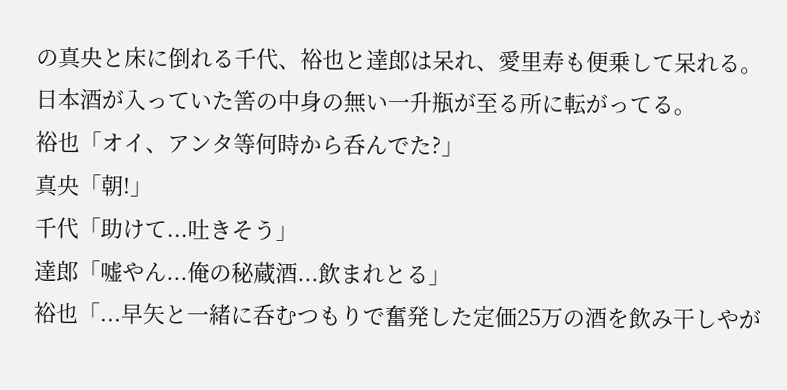の真央と床に倒れる千代、裕也と達郎は呆れ、愛里寿も便乗して呆れる。
日本酒が入っていた筈の中身の無い一升瓶が至る所に転がってる。
裕也「オイ、アンタ等何時から呑んでた?」
真央「朝!」
千代「助けて...吐きそう」
達郎「嘘やん...俺の秘蔵酒...飲まれとる」
裕也「...早矢と一緒に呑むつもりで奮発した定価25万の酒を飲み干しやが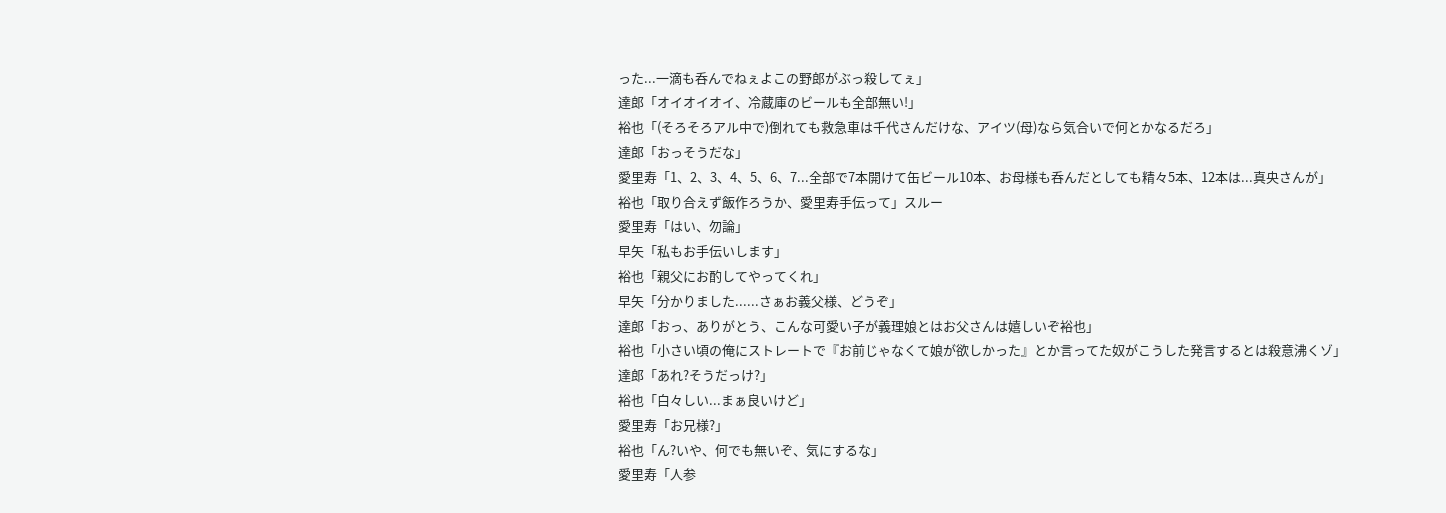った...一滴も呑んでねぇよこの野郎がぶっ殺してぇ」
達郎「オイオイオイ、冷蔵庫のビールも全部無い!」
裕也「(そろそろアル中で)倒れても救急車は千代さんだけな、アイツ(母)なら気合いで何とかなるだろ」
達郎「おっそうだな」
愛里寿「1、2、3、4、5、6、7...全部で7本開けて缶ビール10本、お母様も呑んだとしても精々5本、12本は...真央さんが」
裕也「取り合えず飯作ろうか、愛里寿手伝って」スルー
愛里寿「はい、勿論」
早矢「私もお手伝いします」
裕也「親父にお酌してやってくれ」
早矢「分かりました......さぁお義父様、どうぞ」
達郎「おっ、ありがとう、こんな可愛い子が義理娘とはお父さんは嬉しいぞ裕也」
裕也「小さい頃の俺にストレートで『お前じゃなくて娘が欲しかった』とか言ってた奴がこうした発言するとは殺意沸くゾ」
達郎「あれ?そうだっけ?」
裕也「白々しい...まぁ良いけど」
愛里寿「お兄様?」
裕也「ん?いや、何でも無いぞ、気にするな」
愛里寿「人参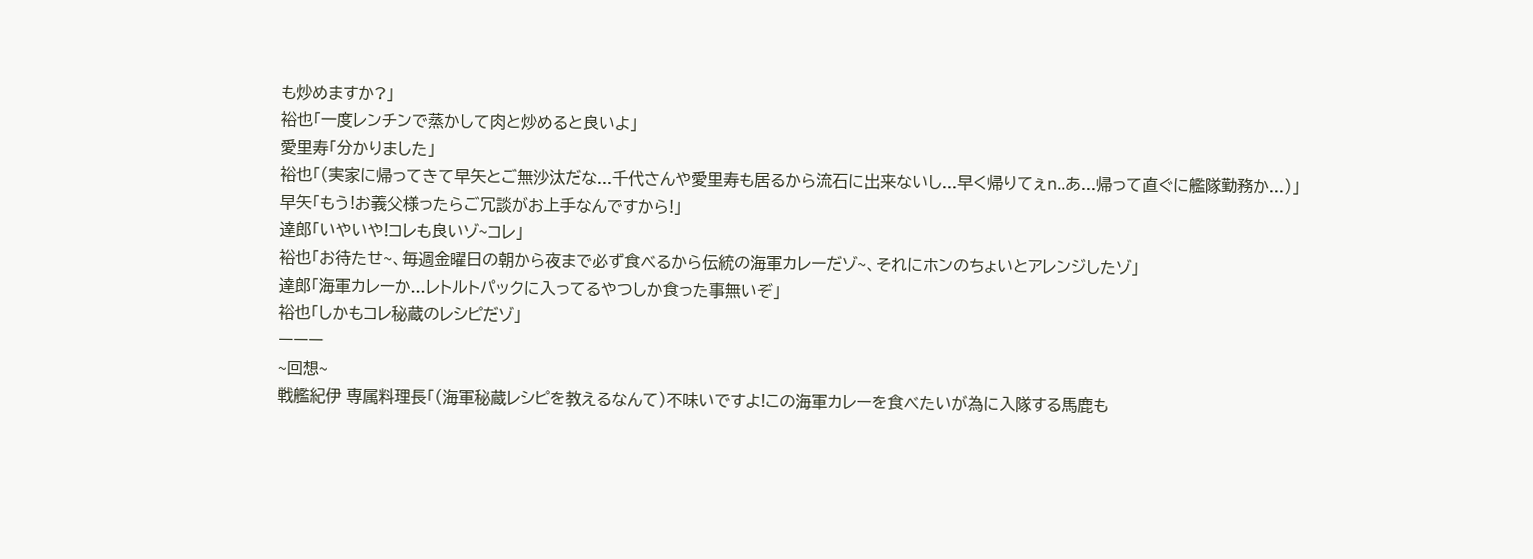も炒めますか?」
裕也「一度レンチンで蒸かして肉と炒めると良いよ」
愛里寿「分かりました」
裕也「(実家に帰ってきて早矢とご無沙汰だな...千代さんや愛里寿も居るから流石に出来ないし...早く帰りてぇn..あ...帰って直ぐに艦隊勤務か...)」
早矢「もう!お義父様ったらご冗談がお上手なんですから!」
達郎「いやいや!コレも良いゾ~コレ」
裕也「お待たせ~、毎週金曜日の朝から夜まで必ず食べるから伝統の海軍カレーだゾ~、それにホンのちょいとアレンジしたゾ」
達郎「海軍カレーか...レトルトパックに入ってるやつしか食った事無いぞ」
裕也「しかもコレ秘蔵のレシピだゾ」
ーーー
~回想~
戦艦紀伊 専属料理長「(海軍秘蔵レシピを教えるなんて)不味いですよ!この海軍カレーを食べたいが為に入隊する馬鹿も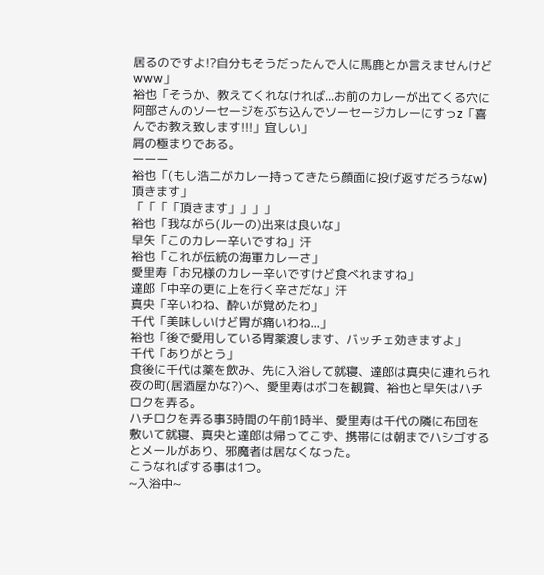居るのですよ!?自分もそうだったんで人に馬鹿とか言えませんけどwww」
裕也「そうか、教えてくれなければ...お前のカレーが出てくる穴に阿部さんのソーセージをぶち込んでソーセージカレーにすっz「喜んでお教え致します!!!」宜しい」
屑の極まりである。
ーーー
裕也「(もし浩二がカレー持ってきたら顔面に投げ返すだろうなw)頂きます」
「「「「頂きます」」」」
裕也「我ながら(ルーの)出来は良いな」
早矢「このカレー辛いですね」汗
裕也「これが伝統の海軍カレーさ」
愛里寿「お兄様のカレー辛いですけど食べれますね」
達郎「中辛の更に上を行く辛さだな」汗
真央「辛いわね、酔いが覚めたわ」
千代「美味しいけど胃が痛いわね...」
裕也「後で愛用している胃薬渡します、バッチェ効きますよ」
千代「ありがとう」
食後に千代は薬を飲み、先に入浴して就寝、達郎は真央に連れられ夜の町(居酒屋かな?)へ、愛里寿はボコを観賞、裕也と早矢はハチロクを弄る。
ハチロクを弄る事3時間の午前1時半、愛里寿は千代の隣に布団を敷いて就寝、真央と達郎は帰ってこず、携帯には朝までハシゴするとメールがあり、邪魔者は居なくなった。
こうなればする事は1つ。
~入浴中~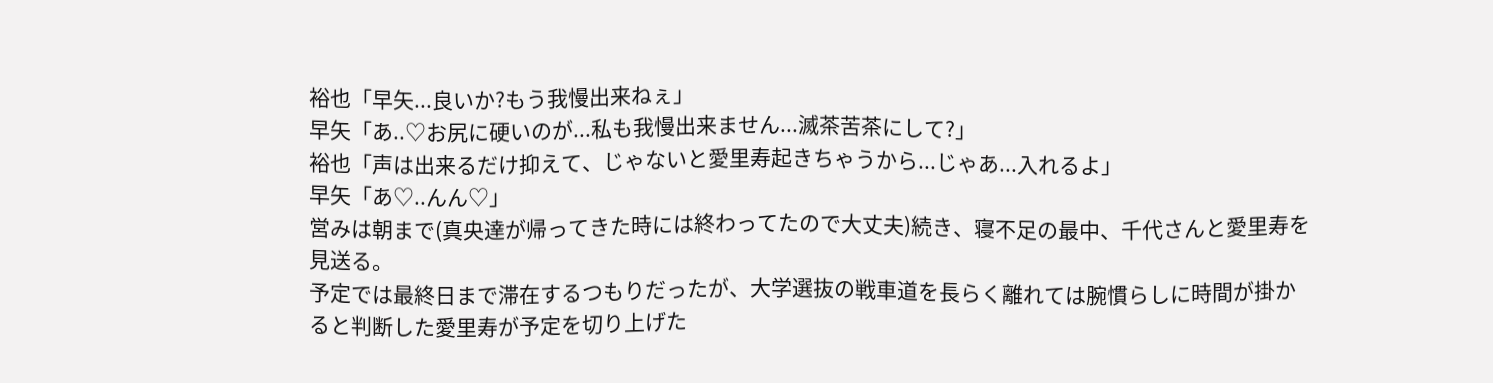裕也「早矢...良いか?もう我慢出来ねぇ」
早矢「あ..♡お尻に硬いのが...私も我慢出来ません...滅茶苦茶にして?」
裕也「声は出来るだけ抑えて、じゃないと愛里寿起きちゃうから...じゃあ...入れるよ」
早矢「あ♡..んん♡」
営みは朝まで(真央達が帰ってきた時には終わってたので大丈夫)続き、寝不足の最中、千代さんと愛里寿を見送る。
予定では最終日まで滞在するつもりだったが、大学選抜の戦車道を長らく離れては腕慣らしに時間が掛かると判断した愛里寿が予定を切り上げた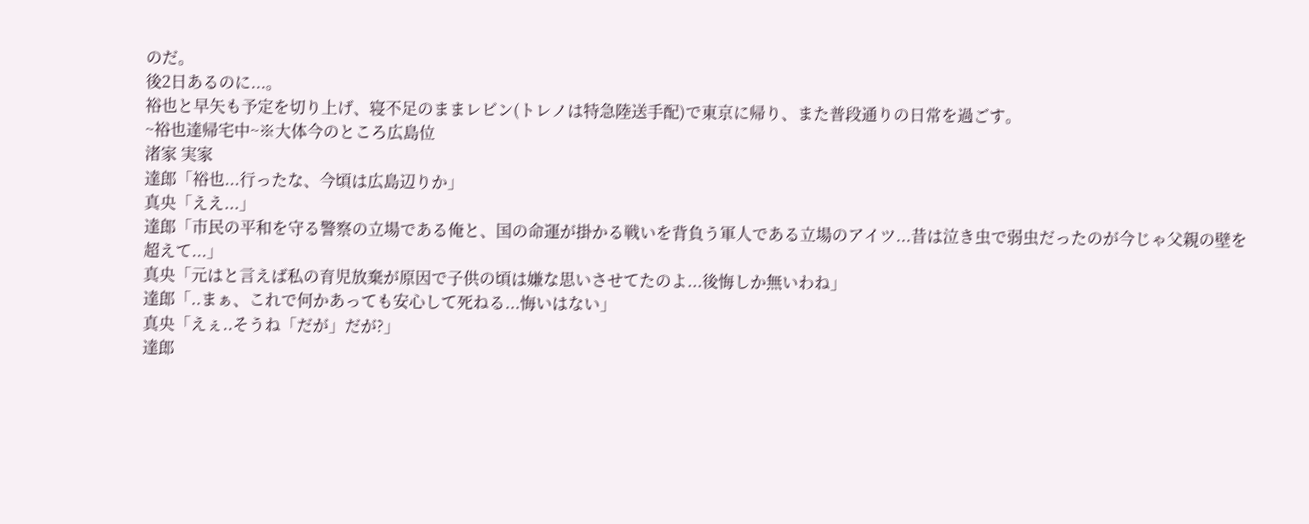のだ。
後2日あるのに...。
裕也と早矢も予定を切り上げ、寝不足のままレビン(トレノは特急陸送手配)で東京に帰り、また普段通りの日常を過ごす。
~裕也達帰宅中~※大体今のところ広島位
渚家 実家
達郎「裕也...行ったな、今頃は広島辺りか」
真央「ええ...」
達郎「市民の平和を守る警察の立場である俺と、国の命運が掛かる戦いを背負う軍人である立場のアイツ...昔は泣き虫で弱虫だったのが今じゃ父親の壁を超えて...」
真央「元はと言えば私の育児放棄が原因で子供の頃は嫌な思いさせてたのよ...後悔しか無いわね」
達郎「..まぁ、これで何かあっても安心して死ねる...悔いはない」
真央「えぇ..そうね「だが」だが?」
達郎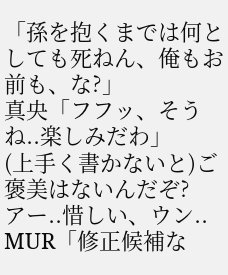「孫を抱くまでは何としても死ねん、俺もお前も、な?」
真央「フフッ、そうね..楽しみだわ」
(上手く書かないと)ご褒美はないんだぞ?
アー..惜しい、ウン..
MUR「修正候補な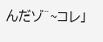んだゾ^~コレ」